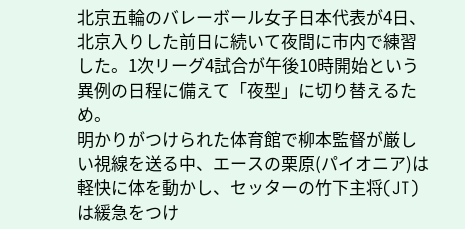北京五輪のバレーボール女子日本代表が4日、北京入りした前日に続いて夜間に市内で練習した。1次リーグ4試合が午後10時開始という異例の日程に備えて「夜型」に切り替えるため。
明かりがつけられた体育館で柳本監督が厳しい視線を送る中、エースの栗原(パイオニア)は軽快に体を動かし、セッターの竹下主将(JT)は緩急をつけ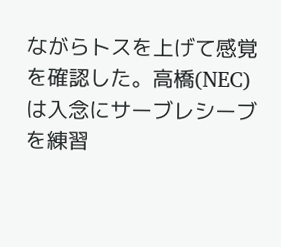ながらトスを上げて感覚を確認した。高橋(NEC)は入念にサーブレシーブを練習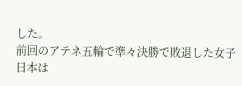した。
前回のアテネ五輪で準々決勝で敗退した女子日本は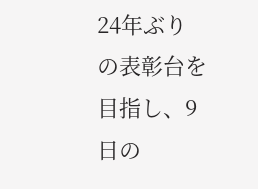24年ぶりの表彰台を目指し、9日の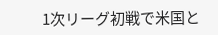1次リーグ初戦で米国と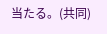当たる。(共同)